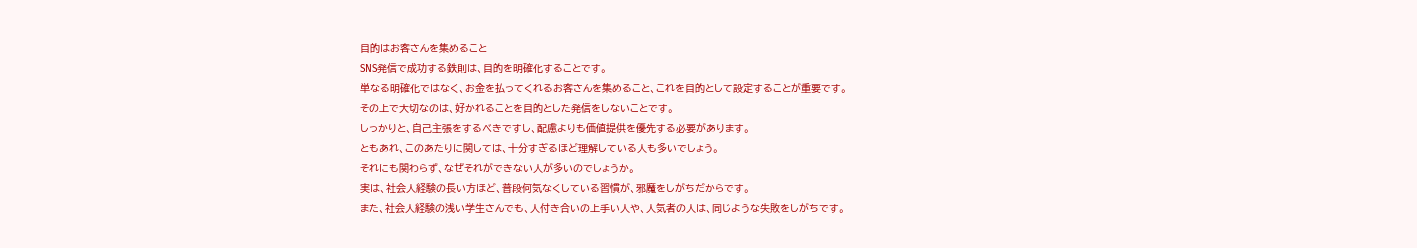目的はお客さんを集めること
SNS発信で成功する鉄則は、目的を明確化することです。
単なる明確化ではなく、お金を払ってくれるお客さんを集めること、これを目的として設定することが重要です。
その上で大切なのは、好かれることを目的とした発信をしないことです。
しっかりと、自己主張をするべきですし、配慮よりも価値提供を優先する必要があります。
ともあれ、このあたりに関しては、十分すぎるほど理解している人も多いでしょう。
それにも関わらず、なぜそれができない人が多いのでしょうか。
実は、社会人経験の長い方ほど、普段何気なくしている習慣が、邪魔をしがちだからです。
また、社会人経験の浅い学生さんでも、人付き合いの上手い人や、人気者の人は、同じような失敗をしがちです。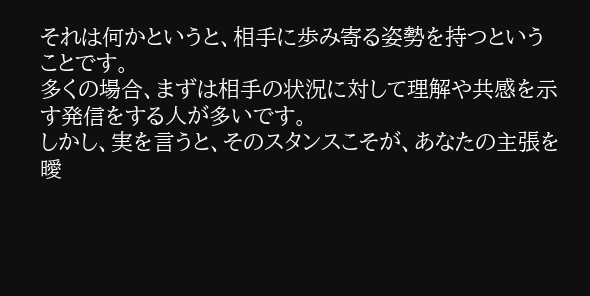それは何かというと、相手に歩み寄る姿勢を持つということです。
多くの場合、まずは相手の状況に対して理解や共感を示す発信をする人が多いです。
しかし、実を言うと、そのスタンスこそが、あなたの主張を曖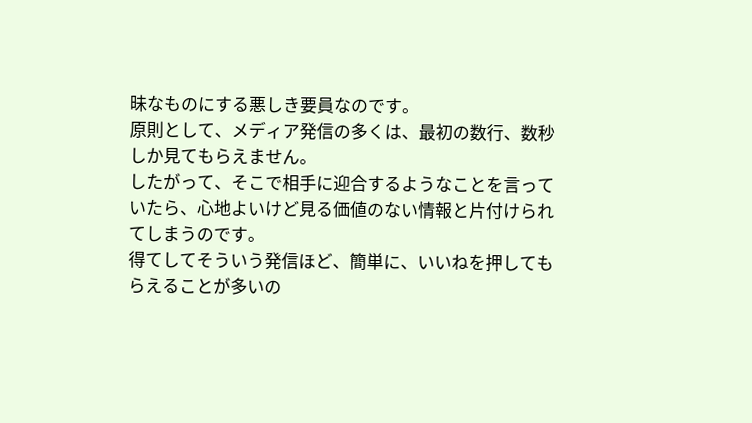昧なものにする悪しき要員なのです。
原則として、メディア発信の多くは、最初の数行、数秒しか見てもらえません。
したがって、そこで相手に迎合するようなことを言っていたら、心地よいけど見る価値のない情報と片付けられてしまうのです。
得てしてそういう発信ほど、簡単に、いいねを押してもらえることが多いの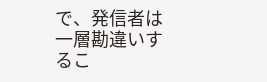で、発信者は一層勘違いするこ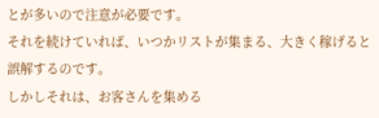とが多いので注意が必要です。
それを続けていれば、いつかリストが集まる、大きく稼げると誤解するのです。
しかしそれは、お客さんを集める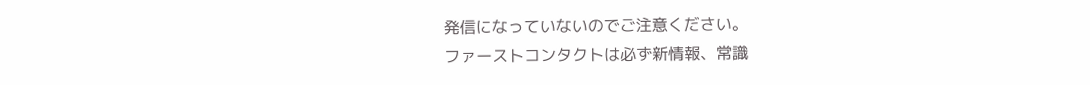発信になっていないのでご注意ください。
ファーストコンタクトは必ず新情報、常識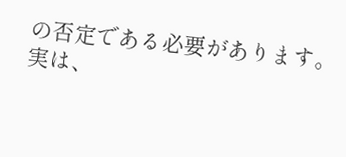の否定である必要があります。
実は、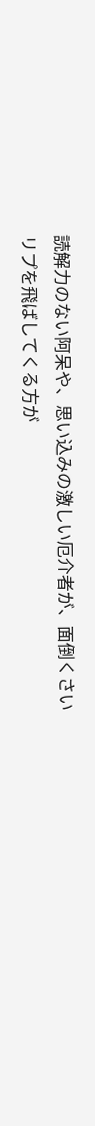読解力のない阿呆や、思い込みの激しい厄介者が、面倒くさいリプを飛ばしてくる方が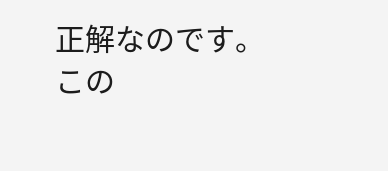正解なのです。
この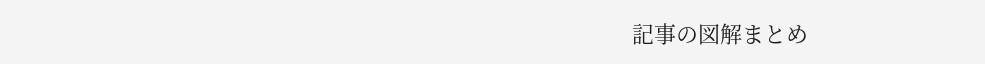記事の図解まとめ